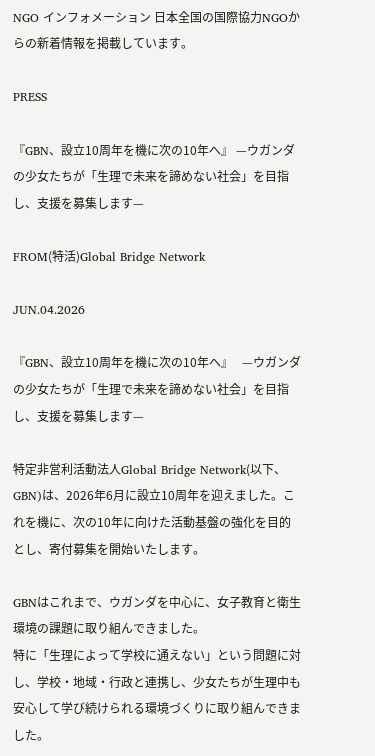NGO インフォメーション 日本全国の国際協力NGOからの新着情報を掲載しています。

PRESS

『GBN、設立10周年を機に次の10年へ』 —ウガンダの少女たちが「生理で未来を諦めない社会」を目指し、支援を募集します—

FROM(特活)Global Bridge Network

JUN.04.2026

『GBN、設立10周年を機に次の10年へ』   —ウガンダの少女たちが「生理で未来を諦めない社会」を目指し、支援を募集します—

特定非営利活動法人Global Bridge Network(以下、GBN)は、2026年6月に設立10周年を迎えました。これを機に、次の10年に向けた活動基盤の強化を目的とし、寄付募集を開始いたします。

GBNはこれまで、ウガンダを中心に、女子教育と衛生環境の課題に取り組んできました。
特に「生理によって学校に通えない」という問題に対し、学校・地域・行政と連携し、少女たちが生理中も安心して学び続けられる環境づくりに取り組んできました。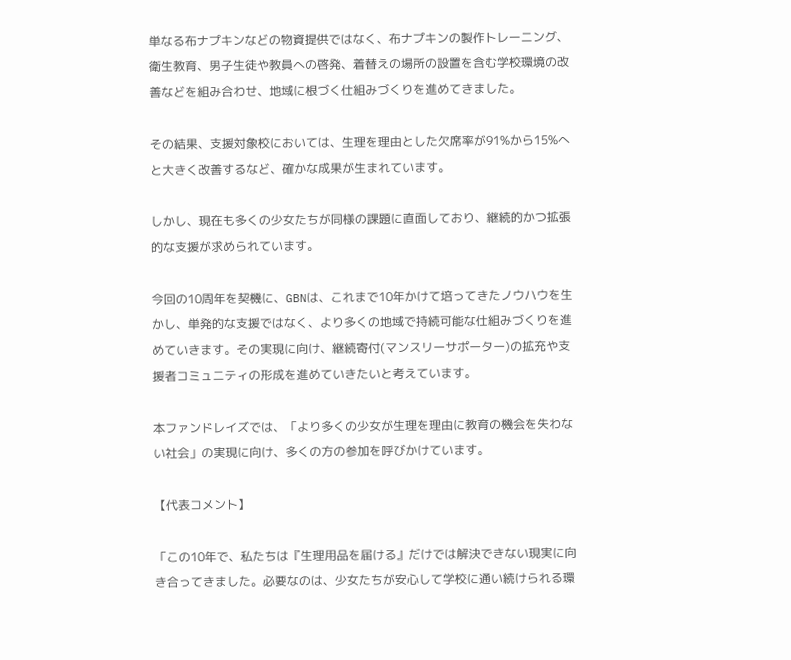単なる布ナプキンなどの物資提供ではなく、布ナプキンの製作トレーニング、衛生教育、男子生徒や教員への啓発、着替えの場所の設置を含む学校環境の改善などを組み合わせ、地域に根づく仕組みづくりを進めてきました。

その結果、支援対象校においては、生理を理由とした欠席率が91%から15%へと大きく改善するなど、確かな成果が生まれています。

しかし、現在も多くの少女たちが同様の課題に直面しており、継続的かつ拡張的な支援が求められています。

今回の10周年を契機に、GBNは、これまで10年かけて培ってきたノウハウを生かし、単発的な支援ではなく、より多くの地域で持続可能な仕組みづくりを進めていきます。その実現に向け、継続寄付(マンスリーサポーター)の拡充や支援者コミュニティの形成を進めていきたいと考えています。

本ファンドレイズでは、「より多くの少女が生理を理由に教育の機会を失わない社会」の実現に向け、多くの方の参加を呼びかけています。

【代表コメント】

「この10年で、私たちは『生理用品を届ける』だけでは解決できない現実に向き合ってきました。必要なのは、少女たちが安心して学校に通い続けられる環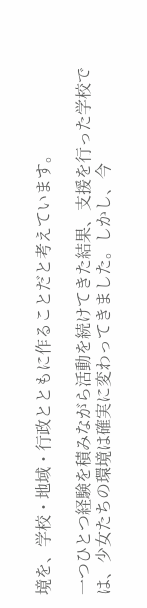境を、学校・地域・行政とともに作ることだと考えています。

一つひとつ経験を積みながら活動を続けてきた結果、支援を行った学校では、少女たちの環境は確実に変わってきました。しかし、今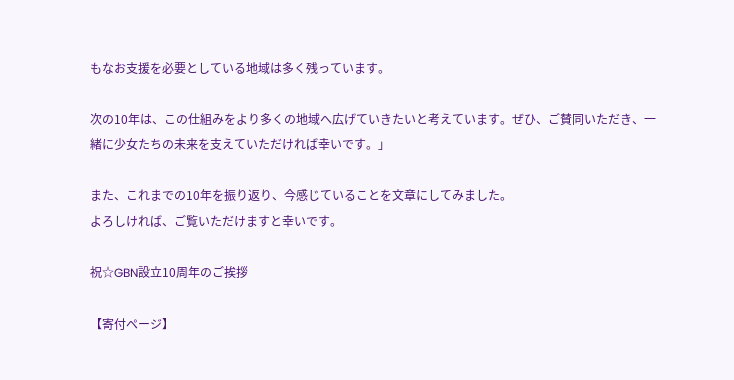もなお支援を必要としている地域は多く残っています。

次の10年は、この仕組みをより多くの地域へ広げていきたいと考えています。ぜひ、ご賛同いただき、一緒に少女たちの未来を支えていただければ幸いです。」

また、これまでの10年を振り返り、今感じていることを文章にしてみました。
よろしければ、ご覧いただけますと幸いです。

祝☆GBN設立10周年のご挨拶

【寄付ページ】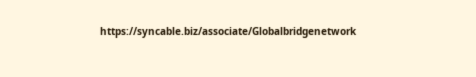https://syncable.biz/associate/Globalbridgenetwork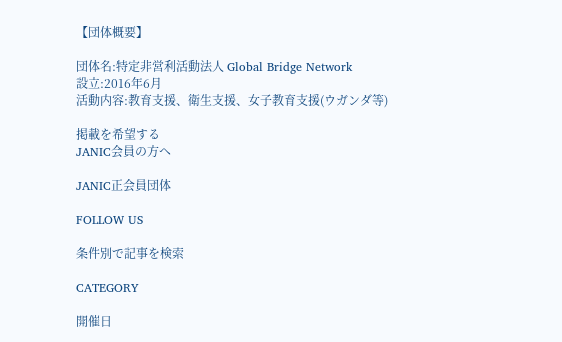【団体概要】

団体名:特定非営利活動法人 Global Bridge Network
設立:2016年6月
活動内容:教育支援、衛生支援、女子教育支援(ウガンダ等)

掲載を希望する
JANIC会員の方へ

JANIC正会員団体

FOLLOW US

条件別で記事を検索

CATEGORY

開催日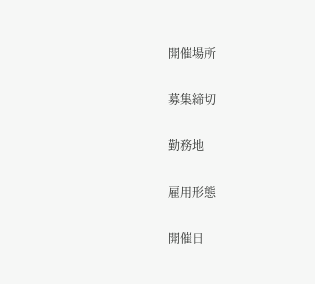開催場所

募集締切

勤務地

雇用形態

開催日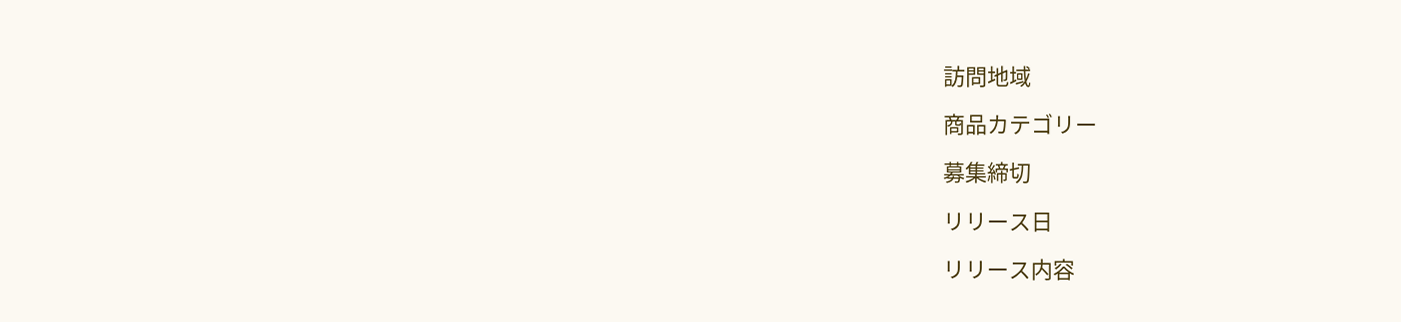訪問地域

商品カテゴリー

募集締切

リリース日

リリース内容